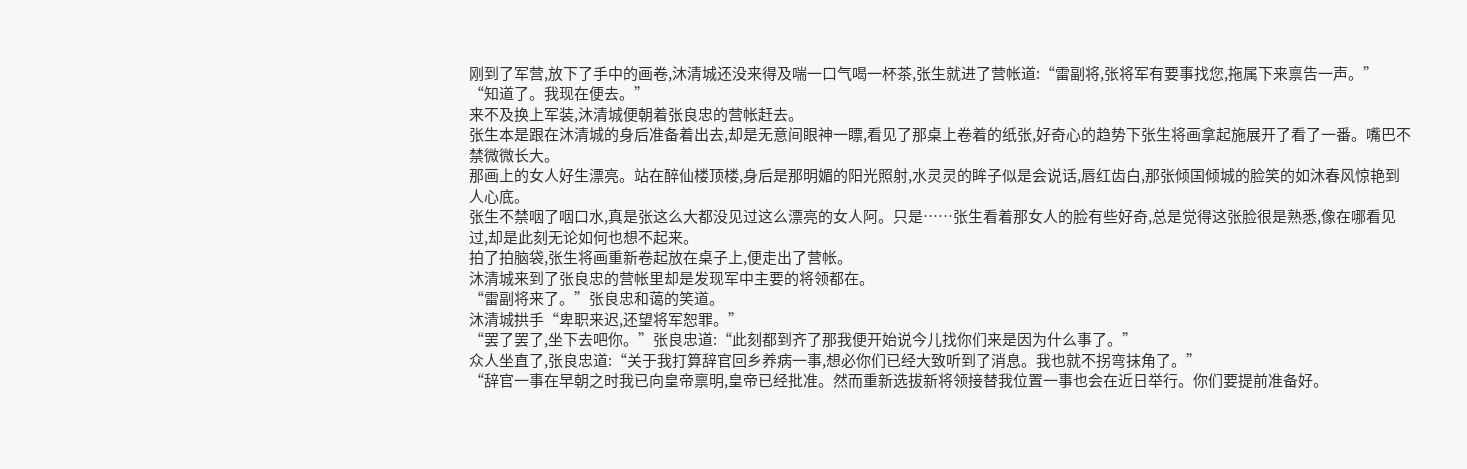刚到了军营,放下了手中的画卷,沐清城还没来得及喘一口气喝一杯茶,张生就进了营帐道:“雷副将,张将军有要事找您,拖属下来禀告一声。”
“知道了。我现在便去。”
来不及换上军装,沐清城便朝着张良忠的营帐赶去。
张生本是跟在沐清城的身后准备着出去,却是无意间眼神一瞟,看见了那桌上卷着的纸张,好奇心的趋势下张生将画拿起施展开了看了一番。嘴巴不禁微微长大。
那画上的女人好生漂亮。站在醉仙楼顶楼,身后是那明媚的阳光照射,水灵灵的眸子似是会说话,唇红齿白,那张倾国倾城的脸笑的如沐春风惊艳到人心底。
张生不禁咽了咽口水,真是张这么大都没见过这么漂亮的女人阿。只是……张生看着那女人的脸有些好奇,总是觉得这张脸很是熟悉,像在哪看见过,却是此刻无论如何也想不起来。
拍了拍脑袋,张生将画重新卷起放在桌子上,便走出了营帐。
沐清城来到了张良忠的营帐里却是发现军中主要的将领都在。
“雷副将来了。”张良忠和蔼的笑道。
沐清城拱手“卑职来迟,还望将军恕罪。”
“罢了罢了,坐下去吧你。”张良忠道:“此刻都到齐了那我便开始说今儿找你们来是因为什么事了。”
众人坐直了,张良忠道:“关于我打算辞官回乡养病一事,想必你们已经大致听到了消息。我也就不拐弯抹角了。”
“辞官一事在早朝之时我已向皇帝禀明,皇帝已经批准。然而重新选拔新将领接替我位置一事也会在近日举行。你们要提前准备好。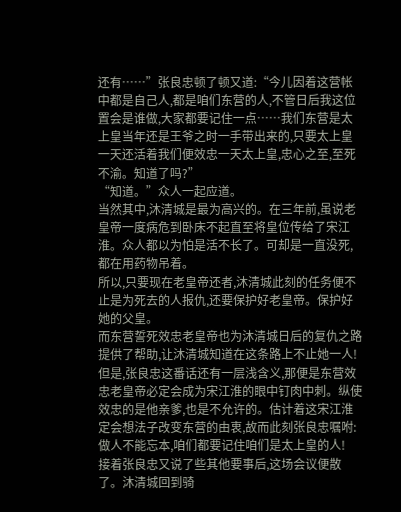还有……”张良忠顿了顿又道:“今儿因着这营帐中都是自己人,都是咱们东营的人,不管日后我这位置会是谁做,大家都要记住一点……我们东营是太上皇当年还是王爷之时一手带出来的,只要太上皇一天还活着我们便效忠一天太上皇,忠心之至,至死不渝。知道了吗?”
“知道。”众人一起应道。
当然其中,沐清城是最为高兴的。在三年前,虽说老皇帝一度病危到卧床不起直至将皇位传给了宋江淮。众人都以为怕是活不长了。可却是一直没死,都在用药物吊着。
所以,只要现在老皇帝还者,沐清城此刻的任务便不止是为死去的人报仇,还要保护好老皇帝。保护好她的父皇。
而东营誓死效忠老皇帝也为沐清城日后的复仇之路提供了帮助,让沐清城知道在这条路上不止她一人!
但是,张良忠这番话还有一层浅含义,那便是东营效忠老皇帝必定会成为宋江淮的眼中钉肉中刺。纵使效忠的是他亲爹,也是不允许的。估计着这宋江淮定会想法子改变东营的由衷,故而此刻张良忠嘱咐:做人不能忘本,咱们都要记住咱们是太上皇的人!
接着张良忠又说了些其他要事后,这场会议便散了。沐清城回到骑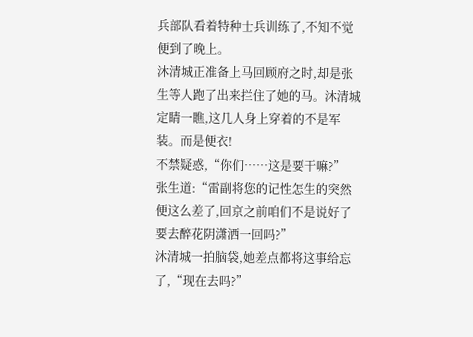兵部队看着特种士兵训练了,不知不觉便到了晚上。
沐清城正准备上马回顾府之时,却是张生等人跑了出来拦住了她的马。沐清城定睛一瞧,这几人身上穿着的不是军装。而是便衣!
不禁疑惑,“你们……这是要干嘛?”
张生道:“雷副将您的记性怎生的突然便这么差了,回京之前咱们不是说好了要去醉花阴潇洒一回吗?”
沐清城一拍脑袋,她差点都将这事给忘了,“现在去吗?”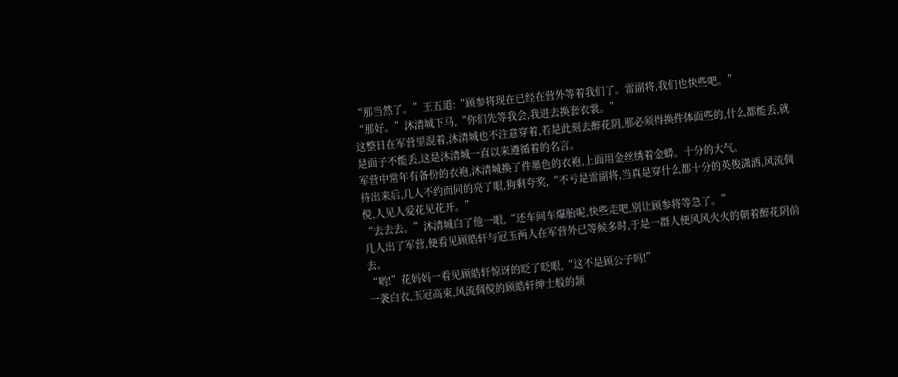“那当然了。”王五道:“顾参将现在已经在营外等着我们了。雷副将,我们也快些吧。”
“那好。”沐清城下马,“你们先等我会,我进去换套衣裳。”
这整日在军营里混着,沐清城也不注意穿着,若是此刻去醉花阴,那必须得换件体面些的,什么都能丢,就是面子不能丢,这是沐清城一直以来遵循着的名言。
军营中常年有备份的衣袍,沐清城换了件墨色的衣袍,上面用金丝绣着金蟒。十分的大气。
待出来后,几人不约而同的亮了眼,狗剩夸奖,“不亏是雷副将,当真是穿什么都十分的英俊潇洒,风流倜傥,人见人爱花见花开。”
“去去去。”沐清城白了他一眼,“还车间车爆胎呢,快些走吧,别让顾参将等急了。”
几人出了军营,便看见顾皓轩与冠玉两人在军营外已等候多时,于是一群人便风风火火的朝着醉花阴前去。
“哟!”花妈妈一看见顾皓轩惊讶的眨了眨眼,“这不是顾公子吗!”
一袭白衣,玉冠高束,风流倜傥的顾皓轩绅士般的颔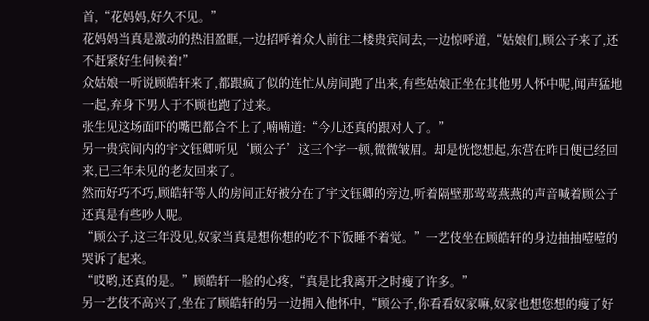首,“花妈妈,好久不见。”
花妈妈当真是激动的热泪盈眶,一边招呼着众人前往二楼贵宾间去,一边惊呼道,“姑娘们,顾公子来了,还不赶紧好生伺候着!”
众姑娘一听说顾皓轩来了,都跟疯了似的连忙从房间跑了出来,有些姑娘正坐在其他男人怀中呢,闻声猛地一起,弃身下男人于不顾也跑了过来。
张生见这场面吓的嘴巴都合不上了,喃喃道:“今儿还真的跟对人了。”
另一贵宾间内的宇文钰卿听见‘顾公子’这三个字一顿,微微皱眉。却是恍惚想起,东营在昨日便已经回来,已三年未见的老友回来了。
然而好巧不巧,顾皓轩等人的房间正好被分在了宇文钰卿的旁边,听着隔壁那莺莺燕燕的声音喊着顾公子还真是有些吵人呢。
“顾公子,这三年没见,奴家当真是想你想的吃不下饭睡不着觉。”一艺伎坐在顾皓轩的身边抽抽噎噎的哭诉了起来。
“哎哟,还真的是。”顾皓轩一脸的心疼,“真是比我离开之时瘦了许多。”
另一艺伎不高兴了,坐在了顾皓轩的另一边拥入他怀中,“顾公子,你看看奴家嘛,奴家也想您想的瘦了好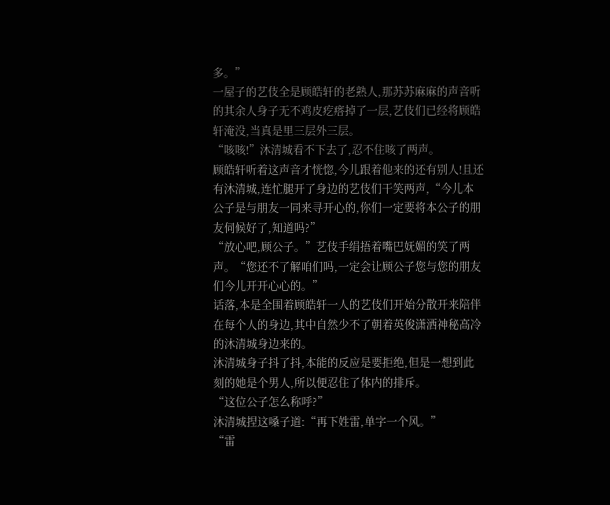多。”
一屋子的艺伎全是顾皓轩的老熟人,那苏苏麻麻的声音听的其余人身子无不鸡皮疙瘩掉了一层,艺伎们已经将顾皓轩淹没,当真是里三层外三层。
“咳咳!”沐清城看不下去了,忍不住咳了两声。
顾皓轩听着这声音才恍惚,今儿跟着他来的还有别人!且还有沐清城,连忙腿开了身边的艺伎们干笑两声,“今儿本公子是与朋友一同来寻开心的,你们一定要将本公子的朋友伺候好了,知道吗?”
“放心吧,顾公子。”艺伎手绢捂着嘴巴妩媚的笑了两声。“您还不了解咱们吗,一定会让顾公子您与您的朋友们今儿开开心心的。”
话落,本是全围着顾皓轩一人的艺伎们开始分散开来陪伴在每个人的身边,其中自然少不了朝着英俊潇洒神秘高冷的沐清城身边来的。
沐清城身子抖了抖,本能的反应是要拒绝,但是一想到此刻的她是个男人,所以便忍住了体内的排斥。
“这位公子怎么称呼?”
沐清城捏这嗓子道:“再下姓雷,单字一个风。”
“雷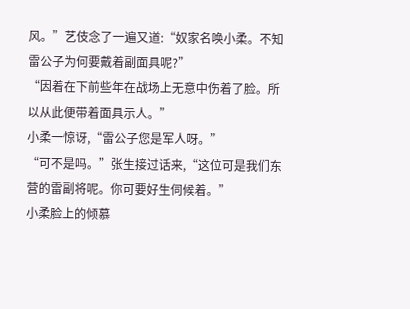风。”艺伎念了一遍又道:“奴家名唤小柔。不知雷公子为何要戴着副面具呢?”
“因着在下前些年在战场上无意中伤着了脸。所以从此便带着面具示人。”
小柔一惊讶,“雷公子您是军人呀。”
“可不是吗。”张生接过话来,“这位可是我们东营的雷副将呢。你可要好生伺候着。”
小柔脸上的倾慕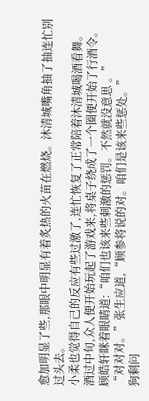愈加明显了些,那眼中明显有着炙热的火苗在燃烧。沐清城嘴角抽了抽连忙别过头去。
小柔也觉得自己的反应有些过激了,连忙恢复了正常陪着沐清城喝酒看舞。
酒过中旬,众人便开始玩起了游戏来,将桌子绕成了一个圈便开始了行酒令。顾皓轩眯着眼睛道:“咱们也该来些刺激的惩罚。不然就没意思 。”
“对对对。”张生应道,“顾参将说的对。咱们是该来些惩处。”
狗剩问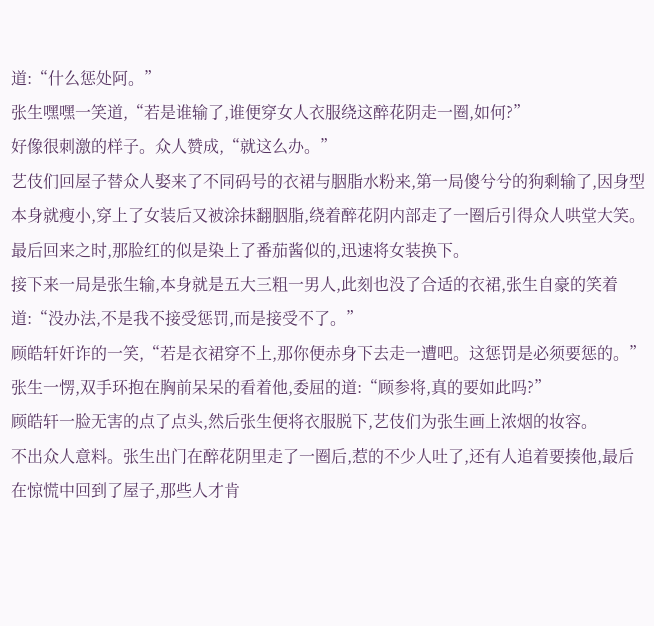道:“什么惩处阿。”
张生嘿嘿一笑道,“若是谁输了,谁便穿女人衣服绕这醉花阴走一圈,如何?”
好像很刺激的样子。众人赞成,“就这么办。”
艺伎们回屋子替众人娶来了不同码号的衣裙与胭脂水粉来,第一局傻兮兮的狗剩输了,因身型本身就瘦小,穿上了女装后又被涂抹翻胭脂,绕着醉花阴内部走了一圈后引得众人哄堂大笑。最后回来之时,那脸红的似是染上了番茄酱似的,迅速将女装换下。
接下来一局是张生输,本身就是五大三粗一男人,此刻也没了合适的衣裙,张生自豪的笑着道:“没办法,不是我不接受惩罚,而是接受不了。”
顾皓轩奸诈的一笑,“若是衣裙穿不上,那你便赤身下去走一遭吧。这惩罚是必须要惩的。”
张生一愣,双手环抱在胸前呆呆的看着他,委屈的道:“顾参将,真的要如此吗?”
顾皓轩一脸无害的点了点头,然后张生便将衣服脱下,艺伎们为张生画上浓烟的妆容。
不出众人意料。张生出门在醉花阴里走了一圈后,惹的不少人吐了,还有人追着要揍他,最后在惊慌中回到了屋子,那些人才肯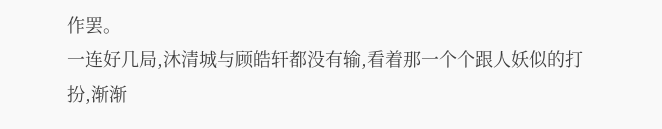作罢。
一连好几局,沐清城与顾皓轩都没有输,看着那一个个跟人妖似的打扮,渐渐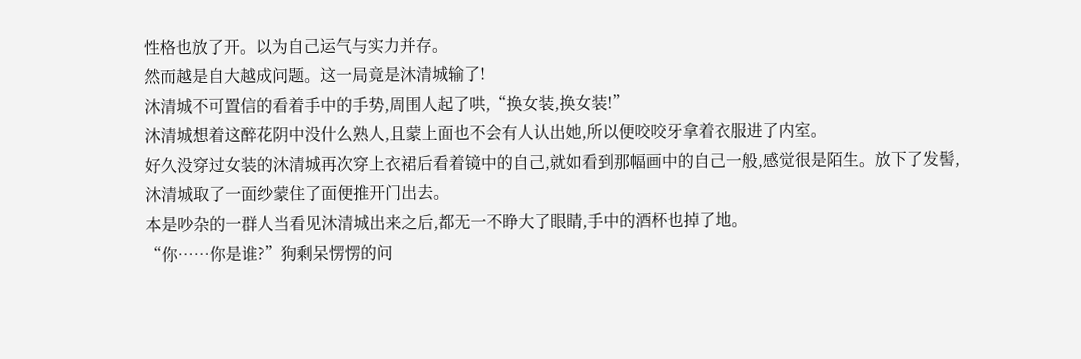性格也放了开。以为自己运气与实力并存。
然而越是自大越成问题。这一局竟是沐清城输了!
沐清城不可置信的看着手中的手势,周围人起了哄,“换女装,换女装!”
沐清城想着这醉花阴中没什么熟人,且蒙上面也不会有人认出她,所以便咬咬牙拿着衣服进了内室。
好久没穿过女装的沐清城再次穿上衣裙后看着镜中的自己,就如看到那幅画中的自己一般,感觉很是陌生。放下了发髻,沐清城取了一面纱蒙住了面便推开门出去。
本是吵杂的一群人当看见沐清城出来之后,都无一不睁大了眼睛,手中的酒杯也掉了地。
“你……你是谁?”狗剩呆愣愣的问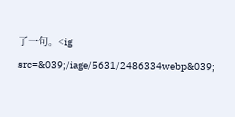了一句。<ig src=&039;/iage/5631/2486334webp&039;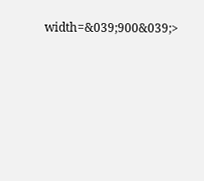width=&039;900&039;>